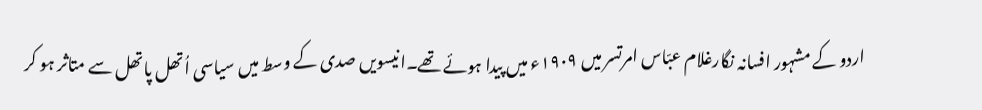اردو کے مشہور افسانہ نگارغلام عبّاس امرتسر میں ۱۹۰۹ء میں پیدا ہوئے تھے۔انیسویں صدی کے وسط میں سیاسی اُتھل پاتھل سے متاثر ہو کر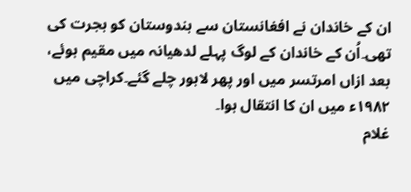ان کے خاندان نے افغانستان سے ہندوستان کو ہجرت کی تھی۔اُن کے خاندان کے لوگ پہلے لدھیانہ میں مقیم ہوئے، بعد ازاں امرتسر میں اور پھر لاہور چلے گئے۔کراچی میں ۱۹۸۲ء میں ان کا انتقال ہوا۔
غلام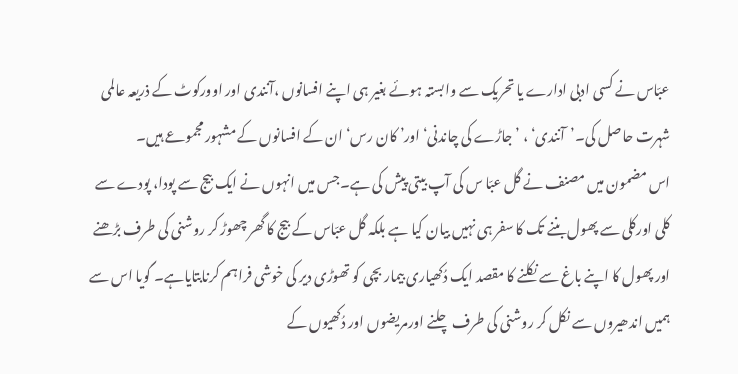عبّاس نے کسی ادبی ادارے یا تحریک سے وابستہ ہوئے بغیر ہی اپنے افسانوں ،آنندی اور اوورکوٹ کے ذریعہ عالمی شہرت حاصل کی۔’آنندی‘ ، ’جاڑے کی چاندنی‘ اور’ کان رس‘ ان کے افسانوں کے مشہور مجموعے ہیں۔
اس مضمون میں مصنف نے گل عبّا س کی آپ بیتی پیش کی ہے۔جس میں انہوں نے ایک بیج سے پودا، پودے سے کلی اورکلی سے پھول بننے تک کا سفر ہی نہیں بیان کیا ہے بلکہ گل عبّاس کے بیج کا گھر چھوڑ کر روشنی کی طرف بڑھنے اور پھول کا اپنے باغ سے نکلنے کا مقصد ایک دُکھیاری بیمار بچی کو تھوڑی دیر کی خوشی فراہم کرنابتایاہے۔ گویا اس سے ہمیں اندھیروں سے نکل کر روشنی کی طرف چلنے اورمریضوں اور دُکھیوں کے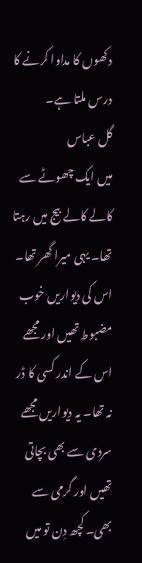دکھوں کا مداوا کرنے کا درس ملتا ہے۔
گل عباس
میں ایک چھوٹے سے کالے کالے بیج میں رہتا تھا۔ یہی میرا گھر تھا۔ اس کی دیواریں خوب مضبوط تھیں اور مجھے اس کے اندر کسی کا ڈر نہ تھا۔ یہ دیواریں مجھے سردی سے بھی بچاتی تھیں اور گرمی سے بھی۔ کچھ دِن تو میں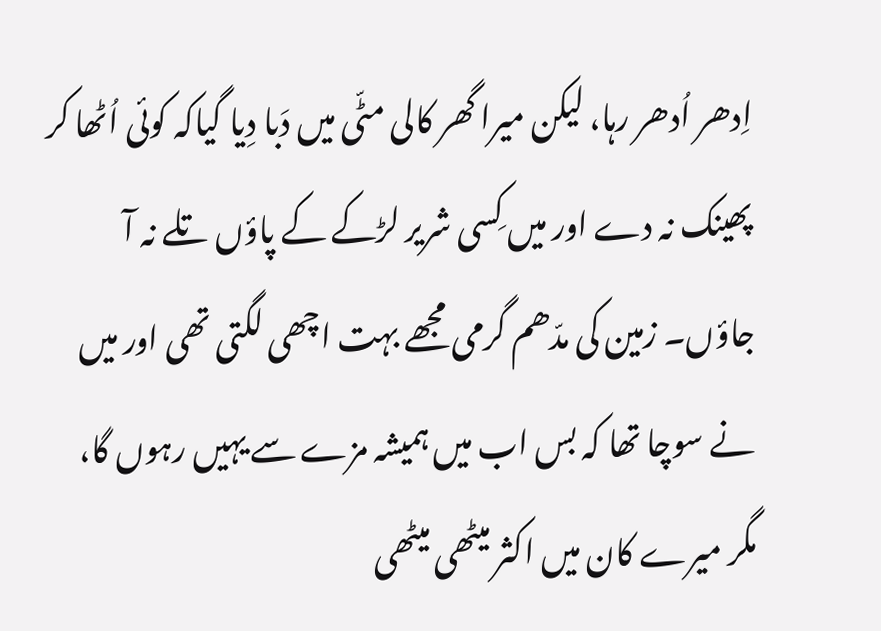اِدھر اُدھر رہا، لیکن میرا گھر کالی مٹّی میں دَبا دِیا گیاکہ کوئی اُٹھا کر پھینک نہ دے اور میں کِسی شریر لڑکے کے پاؤں تلے نہ آ جاؤں۔ زمین کی مدّھم گرمی مجھے بہت اچھی لگتی تھی اور میں نے سوچا تھا کہ بس اب میں ہمیشہ مزے سے یہیں رہوں گا، مگر میرے کان میں اکثر میٹھی میٹھی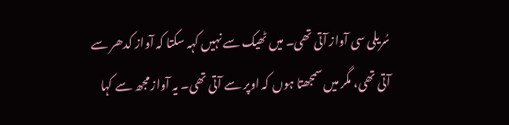سُریلی سی آواز آتی تھی۔ میں ٹھیک سے نہیں کہہ سکتا کہ آواز کدھر سے آتی تھی، مگر میں سمجھتا ہوں کہ اوپر سے آتی تھی۔ یہ آواز مجھ سے کہا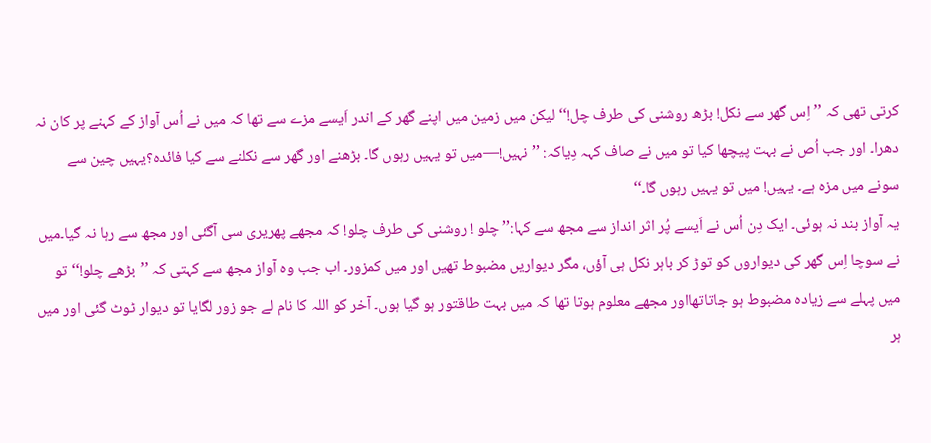کرتی تھی کہ ’’اِس گھر سے نکل! بڑھ روشنی کی طرف چل!‘‘ لیکن میں زمین میں اپنے گھر کے اندر اَیسے مزے سے تھا کہ میں نے اُس آواز کے کہنے پر کان نہ دھرا۔ اور جب اُص نے بہت پیچھا کیا تو میں نے صاف کہہ دِیاکہ: ’’نہیں!—میں تو یہیں رہوں گا۔ بڑھنے اور گھر سے نکلنے سے کیا فائدہ؟یہیں چین سے سونے میں مزہ ہے۔ یہیں! میں تو یہیں رہوں گا۔‘‘
یہ آواز بند نہ ہوئی۔ ایک دِن اُس نے اَیسے پُر اثر انداز سے مجھ سے کہا:’’ چلو ! روشنی کی طرف چلو! کہ مجھے پھریری سی آگئی اور مجھ سے رہا نہ گیا۔میں نے سوچا اِس گھر کی دیواروں کو توڑ کر باہر نکل ہی آؤں، مگر دیواریں مضبوط تھیں اور میں کمزور۔ اب جب وہ آواز مجھ سے کہتی کہ ’’بڑھے چلو!‘‘ تو میں پہلے سے زیادہ مضبوط ہو جاتاتھااور مجھے معلوم ہوتا تھا کہ میں بہت طاقتور ہو گیا ہوں۔ آخر کو اللہ کا نام لے جو زور لگایا تو دیوار ٹوٹ گئی اور میں ہر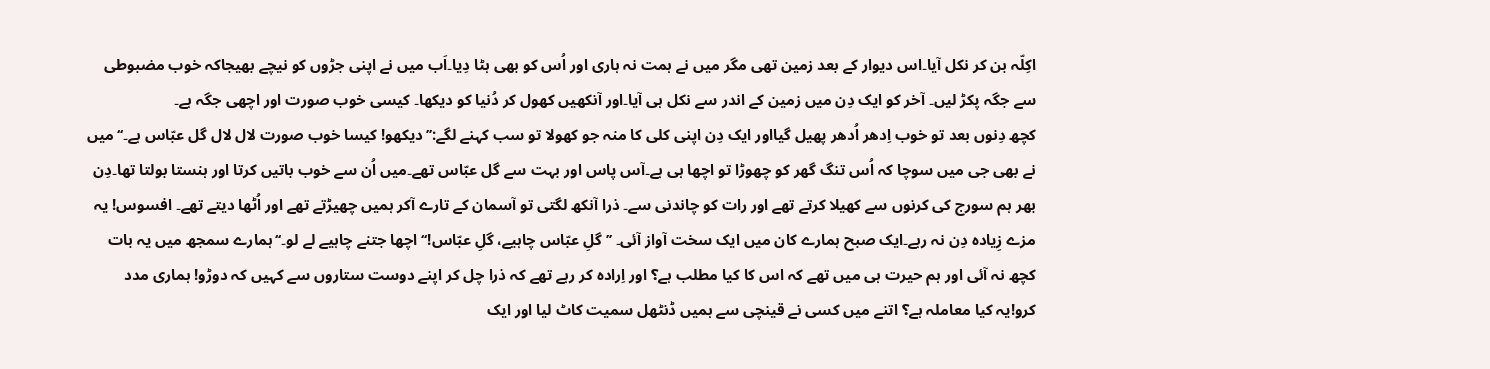اکِلّہ بن کر نکل آیا۔اس دیوار کے بعد زمین تھی مگر میں نے ہمت نہ ہاری اور اُس کو بھی ہٹا دِیا۔اَب میں نے اپنی جڑوں کو نیچے بھیجاکہ خوب مضبوطی سے جگہ پکڑ لیں۔ آخر کو ایک دِن میں زمین کے اندر سے نکل ہی آیا۔اور آنکھیں کھول کر دُنیا کو دیکھا۔ کیسی خوب صورت اور اچھی جگہ ہے۔
کچھ دِنوں بعد تو خوب اِدھر اُدھر پھیل گیااور ایک دِن اپنی کلی کا منہ جو کھولا تو سب کہنے لگے:’’دیکھو! کیسا خوب صورت لال لال گل عبّاس ہے۔‘‘میں نے بھی جی میں سوچا کہ اُس تنگ گھر کو چھوڑا تو اچھا ہی ہے۔آس پاس اور بہت سے گل عبّاس تھے۔میں اُن سے خوب باتیں کرتا اور ہنستا بولتا تھا۔دِن بھر ہم سورج کی کرنوں سے کھیلا کرتے تھے اور رات کو چاندنی سے۔ ذرا آنکھ لگتی تو آسمان کے تارے آکر ہمیں چھیڑتے تھے اور اُٹھا دیتے تھے۔ افسوس! یہ مزے زِیادہ دِن نہ رہے۔ایک صبح ہمارے کان میں ایک سخت آواز آئی۔ ’’ گلِ عبّاس چاہیے، گلِ عبّاس!‘‘ اچھا جتنے چاہیے لے لو۔‘‘ہمارے سمجھ میں یہ بات کچھ نہ آئی اور ہم حیرت ہی میں تھے کہ اس کا کیا مطلب ہے؟ اور اِرادہ کر رہے تھے کہ ذرا چل کر اپنے دوست ستاروں سے کہیں کہ دوڑو! ہماری مدد کرو!یہ کیا معاملہ ہے؟ اتنے میں کسی نے قینچی سے ہمیں ڈنٹھل سمیت کاٹ لیا اور ایک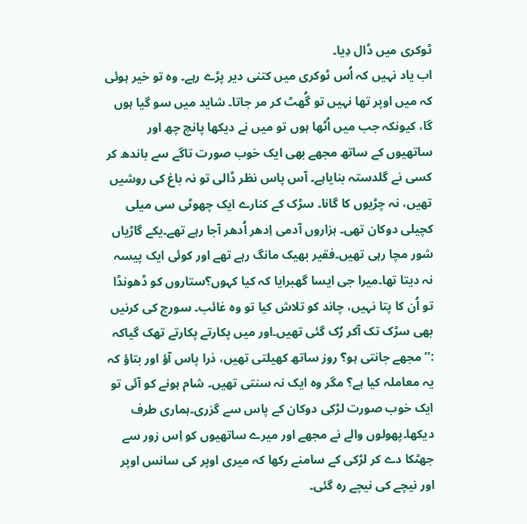ٹوکری میں ڈال دِیا۔
اب یاد نہیں کہ اُس ٹوکری میں کتنی دیر پڑے رہے۔ وہ تو خیر ہوئی کہ میں اوپر تھا نہیں تو گُھٹ کر مر جاتا۔ شاید میں سو گیا ہوں گا، کیونکہ جب میں اُٹھا ہوں تو میں نے دیکھا پانچ چھ اور ساتھیوں کے ساتھ مجھے بھی ایک خوب صورت تاگے سے باندھ کر کسی نے گلدستہ بنایاہے۔ آس پاس نظر ڈالی تو نہ باغ کی روشیں تھیں، نہ چڑیوں کا گانا۔ سڑک کے کنارے ایک چھوٹی سی میلی کچیلی دوکان تھی۔ ہزاروں آدمی اِدھر اُدھر آجا رہے تھے۔یکے گاڑیاں شور مچا رہی تھیں۔فقیر بھیک مانگ رہے تھے اور کوئی ایک پیسہ نہ دیتا تھا۔میرا جی ایسا گھبرایا کہ کیا کہوں؟ستاروں کو ڈھونڈا تو اُن کا پتا نہیں، چاند کو تلاش کیا تو وہ غائب۔ سورج کی کرنیں بھی سڑک تک آکر رُک گئی تھیں۔اور میں پکارتے پکارتے تھک گیاکہ :’’ مجھے جانتی ہو؟ روز ساتھ کھیلتی تھیں، ذرا پاس آؤ اور بتاؤ کہ یہ معاملہ کیا ہے؟ مگر وہ ایک نہ سنتی تھیں۔ شام ہونے کو آئی تو ایک خوب صورت لڑکی دوکان کے پاس سے گزری۔ہماری طرف دیکھا۔پھولوں والے نے مجھے اور میرے ساتھیوں کو اِس زور سے جھٹکا دے کر لڑکی کے سامنے رکھا کہ میری اوپر کی سانس اوپر اور نیچے کی نیچے رہ گئی۔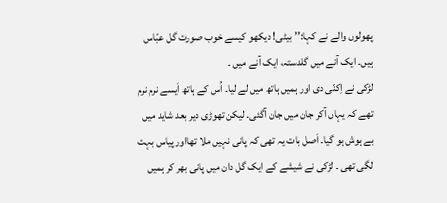پھولوں والے نے کہا:’’بیٹی! دیکھو کیسے خوب صورت گل عبّاس ہیں۔ ایک آنے میں گلدستہ، ایک آنے میں ۔
لڑکی نے اِکنّی دی اور ہمیں ہاتھ میں لے لیا۔ اُس کے ہاتھ اَیسے نرم نرم تھے کہ یہاں آکر جان میں جان آگئی۔ لیکن تھوڑی دیر بعد شاید میں بے ہوش ہو گیا۔ اَصل بات یہ تھی کہ پانی نہیں ملا تھااور پیاس بہت لگی تھی ۔ لڑکی نے شیشے کے ایک گل دان میں پانی بھر کر ہمیں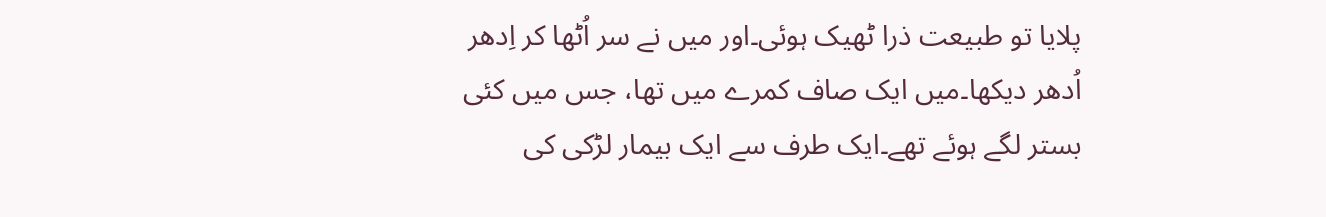پلایا تو طبیعت ذرا ٹھیک ہوئی۔اور میں نے سر اُٹھا کر اِدھر اُدھر دیکھا۔میں ایک صاف کمرے میں تھا، جس میں کئی بستر لگے ہوئے تھے۔ایک طرف سے ایک بیمار لڑکی کی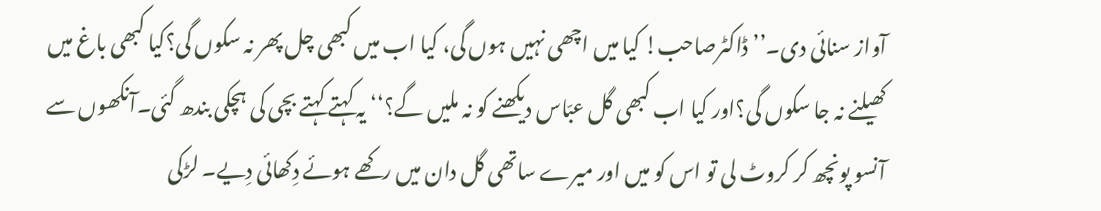آواز سنائی دی۔’’ڈاکٹرصاحب! کیا میں اچھی نہیں ہوں گی، کیا اب میں کبھی چل پھر نہ سکوں گی؟کیا کبھی باغ میں کھیلنے نہ جا سکوں گی؟اور کیا اب کبھی گل عبّاس دیکھنے کو نہ ملیں گے؟‘‘ یہ کہتے کہتے بچی کی ہچکی بندھ گئی۔آنکھوں سے آنسو پونچھ کر کروٹ لی تو اس کو میں اور میرے ساتھی گل دان میں رکھے ہوئے دِکھائی دِیے۔ لڑکی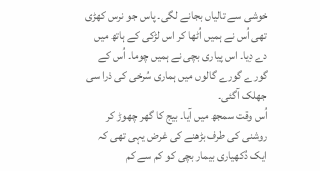خوشی سے تالیاں بجانے لگی۔ پاس جو نرس کھڑی تھی اُس نے ہمیں اُٹھا کر اس لڑکی کے ہاتھ میں دے دِیا۔ اس پیاری بچی نے ہمیں چوما۔ اُس کے گورے گورے گالوں میں ہماری سُرخی کی ذرا سی جھلک آگئی۔
اُس وقت سمجھ میں آیا۔ بیج کا گھر چھوڑ کر روشنی کی طرف بڑھنے کی غرض یہی تھی کہ ایک دُکھیاری بیمار بچی کو کم سے کم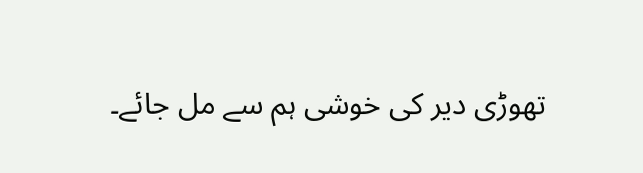تھوڑی دیر کی خوشی ہم سے مل جائے۔